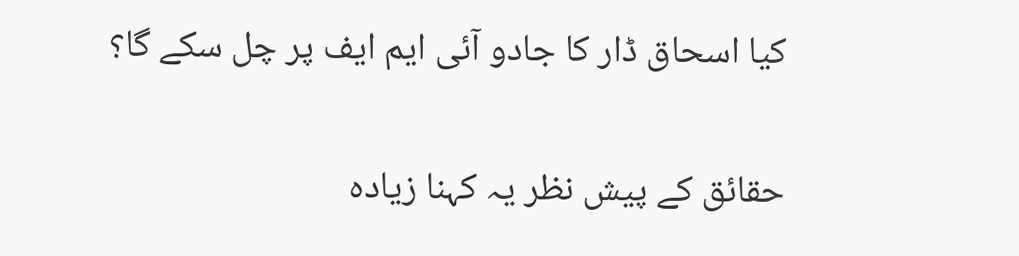کیا اسحاق ڈار کا جادو آئی ایم ایف پر چل سکے گا؟

حقائق کے پیش نظر یہ کہنا زیادہ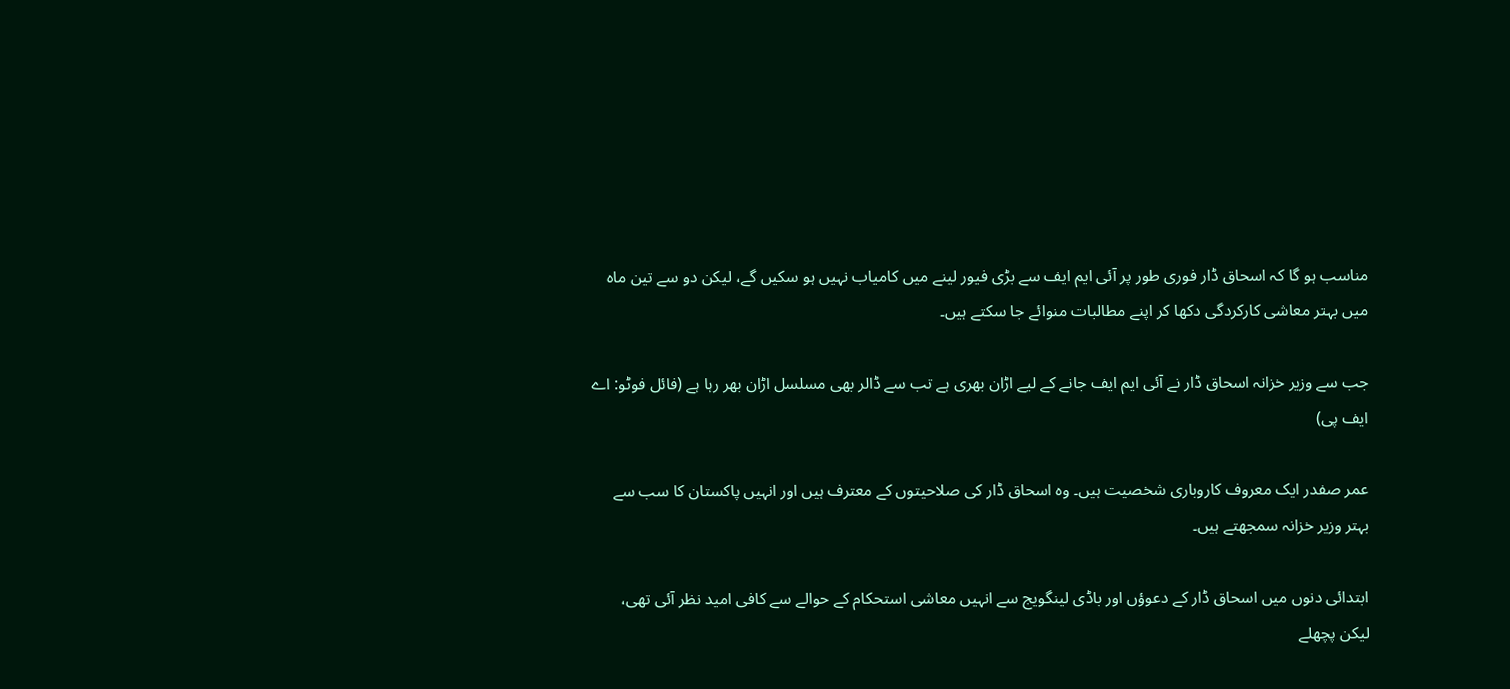مناسب ہو گا کہ اسحاق ڈار فوری طور پر آئی ایم ایف سے بڑی فیور لینے میں کامیاب نہیں ہو سکیں گے، لیکن دو سے تین ماہ میں بہتر معاشی کارکردگی دکھا کر اپنے مطالبات منوائے جا سکتے ہیں۔

جب سے وزیر خزانہ اسحاق ڈار نے آئی ایم ایف جانے کے لیے اڑان بھری ہے تب سے ڈالر بھی مسلسل اڑان بھر رہا ہے (فائل فوٹو: اے ایف پی)

عمر صفدر ایک معروف کاروباری شخصیت ہیں۔ وہ اسحاق ڈار کی صلاحیتوں کے معترف ہیں اور انہیں پاکستان کا سب سے بہتر وزیر خزانہ سمجھتے ہیں۔

ابتدائی دنوں میں اسحاق ڈار کے دعوؤں اور باڈی لینگویج سے انہیں معاشی استحکام کے حوالے سے کافی امید نظر آئی تھی، لیکن پچھلے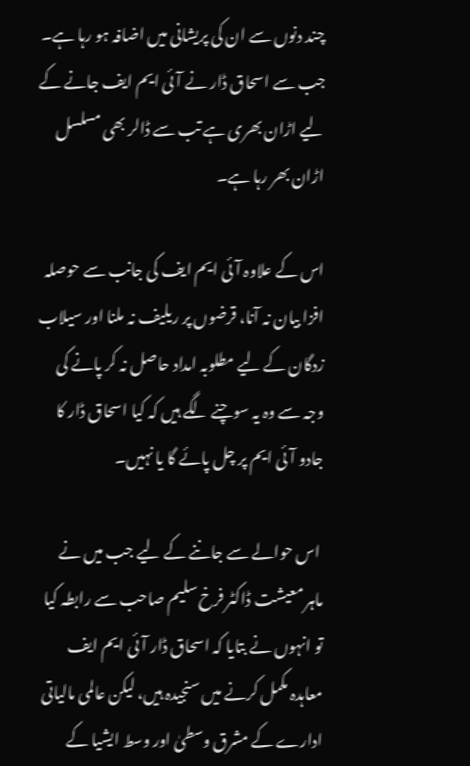چند دنوں سے ان کی پریشانی میں اضافہ ہو رہا ہے۔ جب سے اسحاق ڈار نے آئی ایم ایف جانے کے لیے اڑان بھری ہے تب سے ڈالر بھی مسلسل اڑان بھر رہا ہے۔

اس کے علاوہ آئی ایم ایف کی جانب سے حوصلہ افزا بیان نہ آنا، قرضوں پر ریلیف نہ ملنا اور سیلاب زدگان کے لیے مطلوبہ امداد حاصل نہ کر پانے کی وجہ سے وہ یہ سوچنے لگے ہیں کہ کیا اسحاق ڈار کا جادو آئی ایم پر چل پائے گا یا نہیں۔

 اس حوالے سے جاننے کے لیے جب میں نے ماہر معیشت ڈاکٹر فرخ سلیم صاحب سے رابطہ کیا تو انہوں نے بتایا کہ اسحاق ڈار آئی ایم ایف معاہدہ مکمل کرنے میں سنجیدہ ہیں، لیکن عالمی مالیاتی ادارے کے مشرق وسطیٰ اور وسط ایشیا کے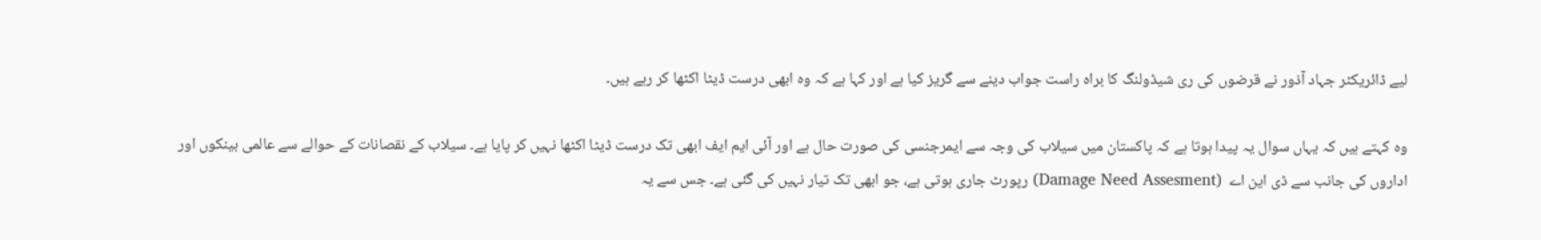لیے ڈائریکٹر جہاد آذور نے قرضوں کی ری شیڈولنگ کا براہ راست جواب دینے سے گریز کیا ہے اور کہا ہے کہ وہ ابھی درست ڈیٹا اکٹھا کر رہے ہیں۔

وہ کہتے ہیں کہ یہاں سوال یہ پیدا ہوتا ہے کہ پاکستان میں سیلاب کی وجہ سے ایمرجنسی کی صورت حال ہے اور آئی ایم ایف ابھی تک درست ڈیٹا اکٹھا نہیں کر پایا ہے۔ سیلاب کے نقصانات کے حوالے سے عالمی بینکوں اور اداروں کی جانب سے ڈی این اے  (Damage Need Assesment) رپورٹ جاری ہوتی ہے، جو ابھی تک تیار نہیں کی گئی ہے۔ جس سے یہ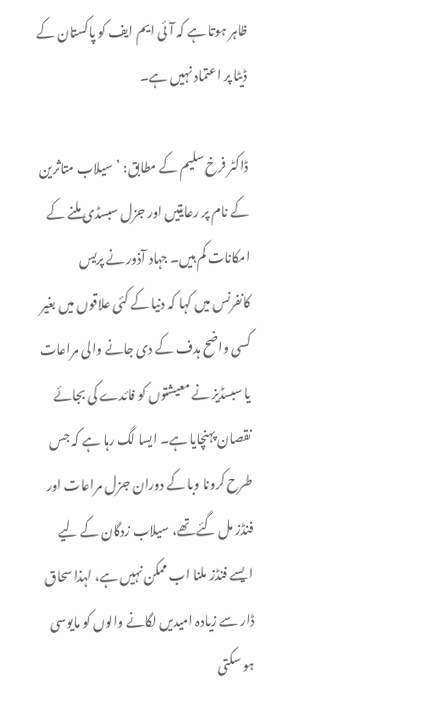ظاہر ہوتا ہے کہ آئی ایم ایف کو پاکستان کے ڈیٹا پر اعتماد نہیں ہے۔

ڈاکٹر فرخ سلیم کے مطابق: ’سیلاب متاثرین کے نام پر رعایتیں اور جزل سبسڈی ملنے کے امکانات کم ہیں۔ جہاد آذور نے پریس کانفرنس میں کہا کہ دنیا کے کئی علاقوں میں بغیر کسی واضح ہدف کے دی جانے والی مراعات یا سبسڈیز نے معیشتوں کو فائدے کی بجائے نقصان پہنچایا ہے۔ ایسا لگ رہا ہے کہ جس طرح کرونا وبا کے دوران جزل مراعات اور فنڈز مل گئے تھے، سیلاب زدگان کے لیے ایسے فنڈز ملنا اب ممکن نہیں ہے، لہذا سحاق ڈار سے زیادہ امیدیں لگانے والوں کو مایوسی ہو سکتی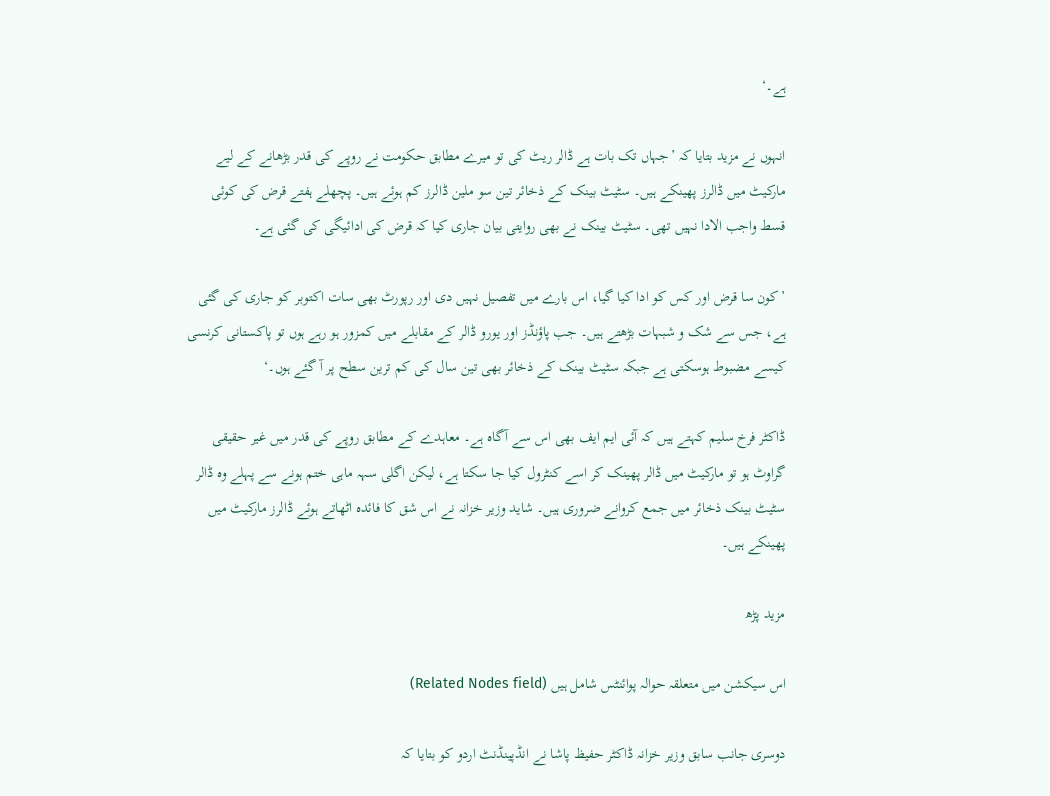ہے۔‘

انہوں نے مزید بتایا کہ ’جہاں تک بات ہے ڈالر ریٹ کی تو میرے مطابق حکومت نے روپے کی قدر بڑھانے کے لیے مارکیٹ میں ڈالرز پھینکے ہیں۔ سٹیٹ بینک کے ذخائر تین سو ملین ڈالرز کم ہوئے ہیں۔ پچھلے ہفتے قرض کی کوئی قسط واجب الادا نہیں تھی۔ سٹیٹ بینک نے بھی روایتی بیان جاری کیا کہ قرض کی ادائیگی کی گئی ہے۔

’کون سا قرض اور کس کو ادا کیا گیا، اس بارے میں تفصیل نہیں دی اور رپورٹ بھی سات اکتوبر کو جاری کی گئی ہے، جس سے شک و شبہات بڑھتے ہیں۔ جب پاؤنڈز اور یورو ڈالر کے مقابلے میں کمزور ہو رہے ہوں تو پاکستانی کرنسی کیسے مضبوط ہوسکتی ہے جبکہ سٹیٹ بینک کے ذخائر بھی تین سال کی کم ترین سطح پر آ گئے ہوں۔‘

ڈاکٹر فرخ سلیم کہتے ہیں کہ آئی ایم ایف بھی اس سے آگاہ ہے۔ معاہدے کے مطابق روپے کی قدر میں غیر حقیقی گراوٹ ہو تو مارکیٹ میں ڈالر پھینک کر اسے کنٹرول کیا جا سکتا ہے، لیکن اگلی سہہ ماہی ختم ہونے سے پہلے وہ ڈالر سٹیٹ بینک ذخائر میں جمع کروانے ضروری ہیں۔ شاید وزیر خزانہ نے اس شق کا فائدہ اٹھاتے ہوئے ڈالرز مارکیٹ میں پھینکے ہیں۔

مزید پڑھ

اس سیکشن میں متعلقہ حوالہ پوائنٹس شامل ہیں (Related Nodes field)

دوسری جانب سابق وزیر خزانہ ڈاکٹر حفیظ پاشا نے انڈپینڈنٹ اردو کو بتایا کہ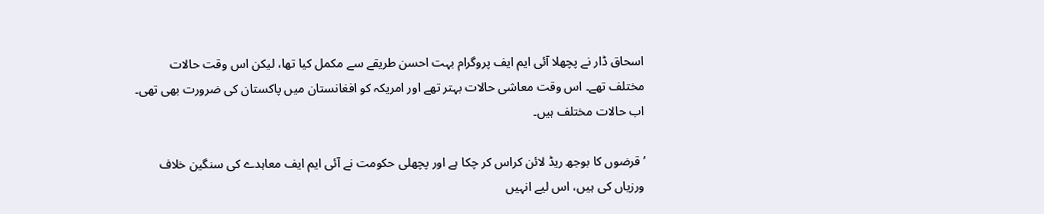اسحاق ڈار نے پچھلا آئی ایم ایف پروگرام بہت احسن طریقے سے مکمل کیا تھا، لیکن اس وقت حالات مختلف تھے۔ اس وقت معاشی حالات بہتر تھے اور امریکہ کو افغانستان میں پاکستان کی ضرورت بھی تھی۔ اب حالات مختلف ہیں۔

’قرضوں کا بوجھ ریڈ لائن کراس کر چکا ہے اور پچھلی حکومت نے آئی ایم ایف معاہدے کی سنگین خلاف ورزیاں کی ہیں، اس لیے انہیں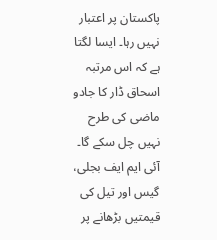پاکستان پر اعتبار نہیں رہا۔ ایسا لگتا ہے کہ اس مرتبہ اسحاق ڈار کا جادو ماضی کی طرح نہیں چل سکے گا۔ آئی ایم ایف بجلی، گیس اور تیل کی قیمتیں بڑھانے پر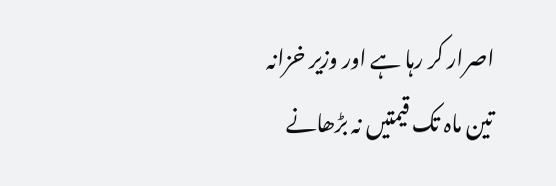اصرار کر رہا ہے اور وزیر خزانہ تین ماہ تک قیمتیں نہ بڑھانے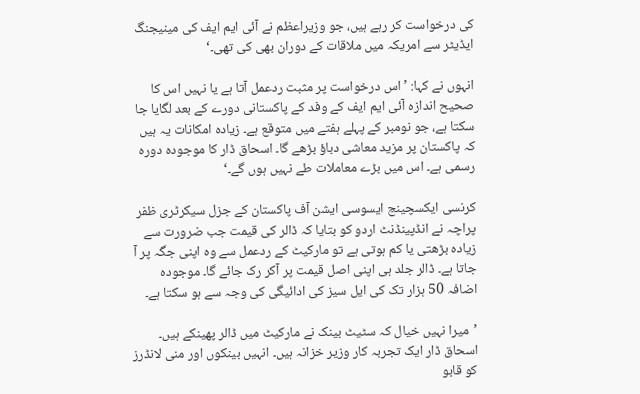کی درخواست کر رہے ہیں، جو وزیراعظم نے آئی ایم ایف کی مینیجنگ ایڈیٹر سے امریکہ میں ملاقات کے دوران بھی کی تھی۔‘

انہوں نے کہا: ’اس درخواست پر مثبت ردعمل آتا ہے یا نہیں اس کا صحیح اندازہ آئی ایم ایف کے وفد کے پاکستانی دورے کے بعد لگایا جا سکتا ہے، جو نومبر کے پہلے ہفتے میں متوقع ہے۔ زیادہ امکانات یہ ہیں کہ پاکستان پر مزید معاشی دباؤ بڑھے گا۔ اسحاق ڈار کا موجودہ دورہ رسمی ہے۔ اس میں بڑے معاملات طے نہیں ہوں گے۔‘

کرنسی ایکسچینج ایسوسی ایشن آف پاکستان کے جزل سیکرٹری ظفر پراچہ نے انڈپینڈنٹ اردو کو بتایا کہ ڈالر کی قیمت جب ضرورت سے زیادہ بڑھتی یا کم ہوتی ہے تو مارکیٹ کے ردعمل سے وہ اپنی جگہ پر آ جاتا ہے۔ ڈالر جلد ہی اپنی اصل قیمت پر آکر رک جائے گا۔ موجودہ اضافہ 50 ہزار تک کی ایل سیز کی ادائیگی کی وجہ سے ہو سکتا ہے۔

’میرا نہیں خیال کہ سٹیٹ بینک نے مارکیٹ میں ڈالر پھینکے ہیں۔ اسحاق ڈار ایک تجربہ کار وزیر خزانہ ہیں۔ انہیں بینکوں اور منی لانڈرز کو قابو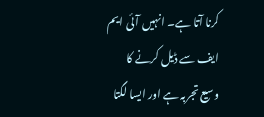کرنا آتا ہے۔ انہیں آئی ایم ایف سے ڈیل کرنے کا وسیع تجربہ ہے اور ایسا لگتا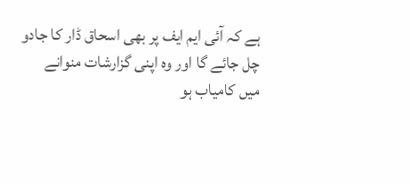ہے کہ آئی ایم ایف پر بھی اسحاق ڈار کا جادو چل جائے گا اور وہ اپنی گزارشات منوانے میں کامیاب ہو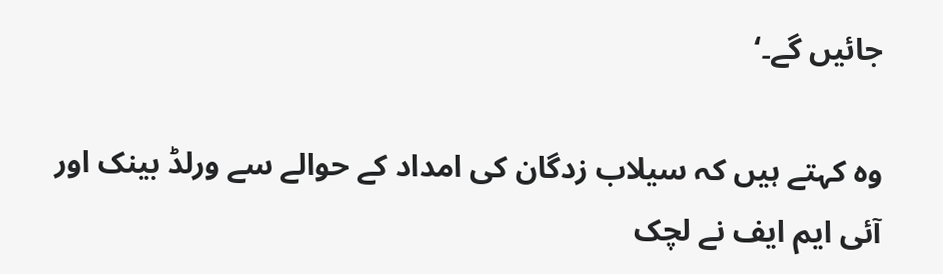جائیں گے۔‘

وہ کہتے ہیں کہ سیلاب زدگان کی امداد کے حوالے سے ورلڈ بینک اور آئی ایم ایف نے لچک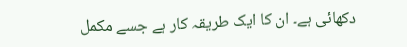دکھائی ہے۔ ان کا ایک طریقہ کار ہے جسے مکمل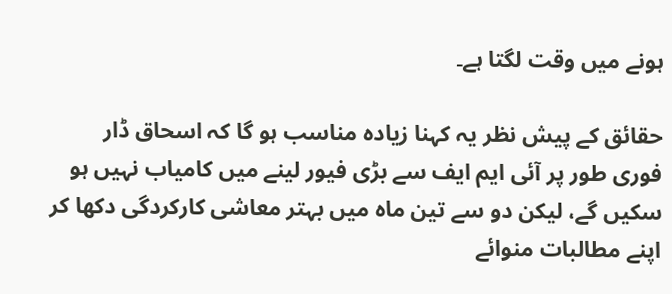ہونے میں وقت لگتا ہے۔

حقائق کے پیش نظر یہ کہنا زیادہ مناسب ہو گا کہ اسحاق ڈار فوری طور پر آئی ایم ایف سے بڑی فیور لینے میں کامیاب نہیں ہو سکیں گے، لیکن دو سے تین ماہ میں بہتر معاشی کارکردگی دکھا کر اپنے مطالبات منوائے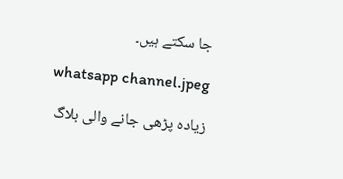جا سکتے ہیں۔

whatsapp channel.jpeg

زیادہ پڑھی جانے والی بلاگ